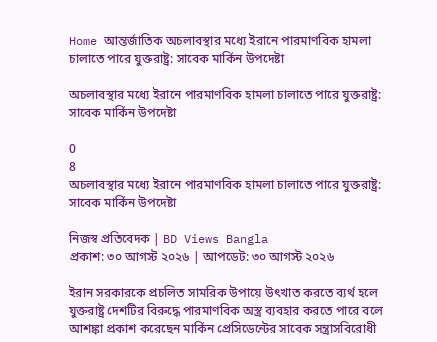Home আন্তর্জাতিক অচলাবস্থার মধ্যে ইরানে পারমাণবিক হামলা চালাতে পারে যুক্তরাষ্ট্র: সাবেক মার্কিন উপদেষ্টা

অচলাবস্থার মধ্যে ইরানে পারমাণবিক হামলা চালাতে পারে যুক্তরাষ্ট্র: সাবেক মার্কিন উপদেষ্টা

0
8
অচলাবস্থার মধ্যে ইরানে পারমাণবিক হামলা চালাতে পারে যুক্তরাষ্ট্র: সাবেক মার্কিন উপদেষ্টা

নিজস্ব প্রতিবেদক | BD Views Bangla
প্রকাশ: ৩০ আগস্ট ২০২৬ | আপডেট: ৩০ আগস্ট ২০২৬

ইরান সরকারকে প্রচলিত সামরিক উপায়ে উৎখাত করতে ব্যর্থ হলে যুক্তরাষ্ট্র দেশটির বিরুদ্ধে পারমাণবিক অস্ত্র ব্যবহার করতে পারে বলে আশঙ্কা প্রকাশ করেছেন মার্কিন প্রেসিডেন্টের সাবেক সন্ত্রাসবিরোধী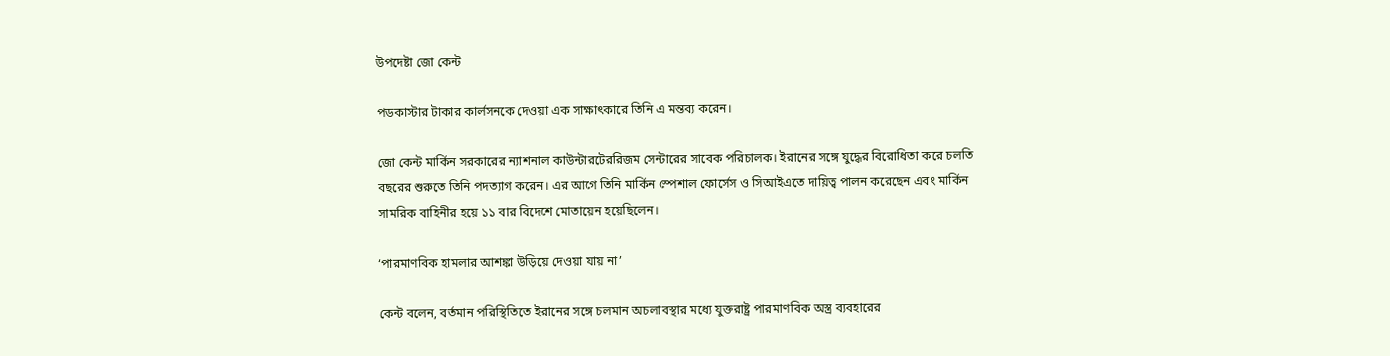উপদেষ্টা জো কেন্ট

পডকাস্টার টাকার কার্লসনকে দেওয়া এক সাক্ষাৎকারে তিনি এ মন্তব্য করেন।

জো কেন্ট মার্কিন সরকারের ন্যাশনাল কাউন্টারটেররিজম সেন্টারের সাবেক পরিচালক। ইরানের সঙ্গে যুদ্ধের বিরোধিতা করে চলতি বছরের শুরুতে তিনি পদত্যাগ করেন। এর আগে তিনি মার্কিন স্পেশাল ফোর্সেস ও সিআইএতে দায়িত্ব পালন করেছেন এবং মার্কিন সামরিক বাহিনীর হয়ে ১১ বার বিদেশে মোতায়েন হয়েছিলেন।

‘পারমাণবিক হামলার আশঙ্কা উড়িয়ে দেওয়া যায় না’

কেন্ট বলেন, বর্তমান পরিস্থিতিতে ইরানের সঙ্গে চলমান অচলাবস্থার মধ্যে যুক্তরাষ্ট্র পারমাণবিক অস্ত্র ব্যবহারের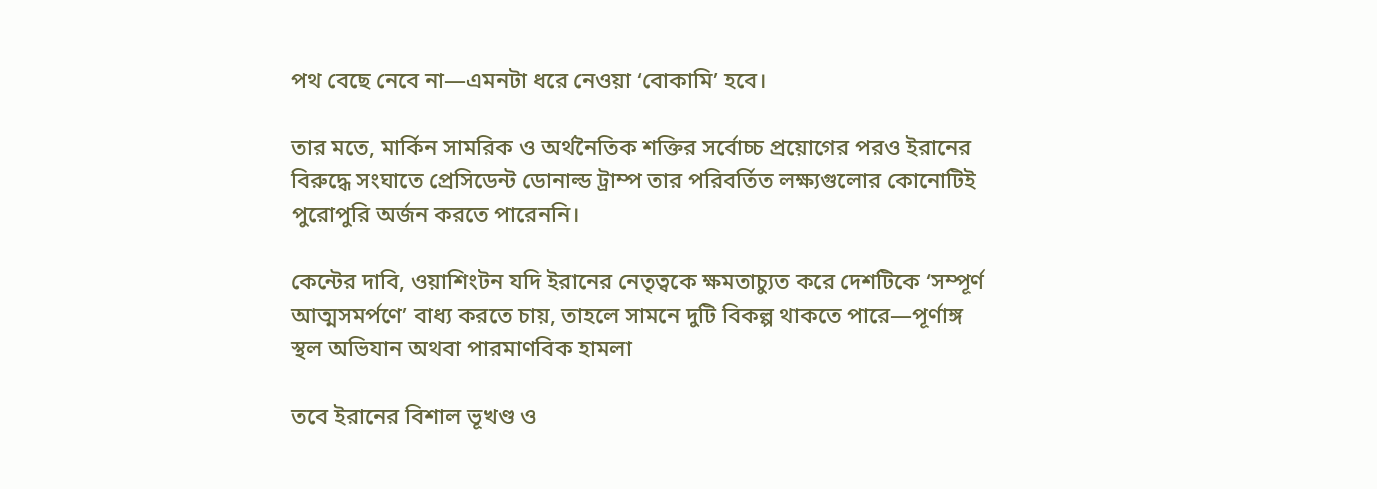পথ বেছে নেবে না—এমনটা ধরে নেওয়া ‘বোকামি’ হবে।

তার মতে, মার্কিন সামরিক ও অর্থনৈতিক শক্তির সর্বোচ্চ প্রয়োগের পরও ইরানের বিরুদ্ধে সংঘাতে প্রেসিডেন্ট ডোনাল্ড ট্রাম্প তার পরিবর্তিত লক্ষ্যগুলোর কোনোটিই পুরোপুরি অর্জন করতে পারেননি।

কেন্টের দাবি, ওয়াশিংটন যদি ইরানের নেতৃত্বকে ক্ষমতাচ্যুত করে দেশটিকে ‘সম্পূর্ণ আত্মসমর্পণে’ বাধ্য করতে চায়, তাহলে সামনে দুটি বিকল্প থাকতে পারে—পূর্ণাঙ্গ স্থল অভিযান অথবা পারমাণবিক হামলা

তবে ইরানের বিশাল ভূখণ্ড ও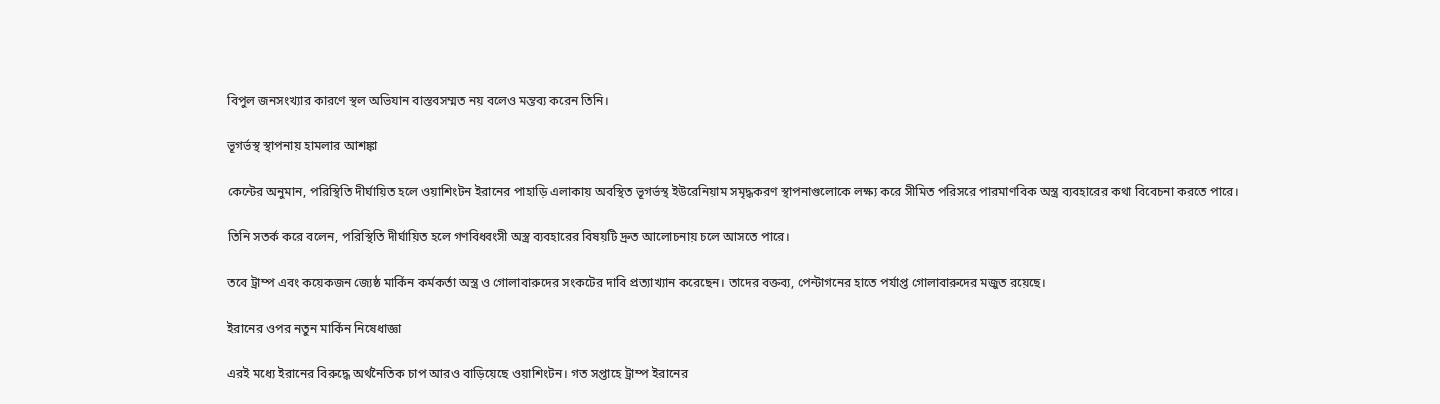বিপুল জনসংখ্যার কারণে স্থল অভিযান বাস্তবসম্মত নয় বলেও মন্তব্য করেন তিনি।

ভূগর্ভস্থ স্থাপনায় হামলার আশঙ্কা

কেন্টের অনুমান, পরিস্থিতি দীর্ঘায়িত হলে ওয়াশিংটন ইরানের পাহাড়ি এলাকায় অবস্থিত ভূগর্ভস্থ ইউরেনিয়াম সমৃদ্ধকরণ স্থাপনাগুলোকে লক্ষ্য করে সীমিত পরিসরে পারমাণবিক অস্ত্র ব্যবহারের কথা বিবেচনা করতে পারে।

তিনি সতর্ক করে বলেন, পরিস্থিতি দীর্ঘায়িত হলে গণবিধ্বংসী অস্ত্র ব্যবহারের বিষয়টি দ্রুত আলোচনায় চলে আসতে পারে।

তবে ট্রাম্প এবং কয়েকজন জ্যেষ্ঠ মার্কিন কর্মকর্তা অস্ত্র ও গোলাবারুদের সংকটের দাবি প্রত্যাখ্যান করেছেন। তাদের বক্তব্য, পেন্টাগনের হাতে পর্যাপ্ত গোলাবারুদের মজুত রয়েছে।

ইরানের ওপর নতুন মার্কিন নিষেধাজ্ঞা

এরই মধ্যে ইরানের বিরুদ্ধে অর্থনৈতিক চাপ আরও বাড়িয়েছে ওয়াশিংটন। গত সপ্তাহে ট্রাম্প ইরানের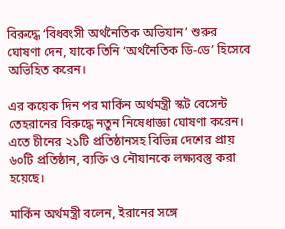বিরুদ্ধে ‘বিধ্বংসী অর্থনৈতিক অভিযান’ শুরুর ঘোষণা দেন, যাকে তিনি ‘অর্থনৈতিক ডি-ডে’ হিসেবে অভিহিত করেন।

এর কয়েক দিন পর মার্কিন অর্থমন্ত্রী স্কট বেসেন্ট তেহরানের বিরুদ্ধে নতুন নিষেধাজ্ঞা ঘোষণা করেন। এতে চীনের ২১টি প্রতিষ্ঠানসহ বিভিন্ন দেশের প্রায় ৬০টি প্রতিষ্ঠান, ব্যক্তি ও নৌযানকে লক্ষ্যবস্তু করা হয়েছে।

মার্কিন অর্থমন্ত্রী বলেন, ইরানের সঙ্গে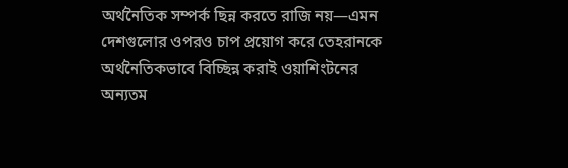অর্থনৈতিক সম্পর্ক ছিন্ন করতে রাজি নয়—এমন দেশগুলোর ওপরও চাপ প্রয়োগ করে তেহরানকে অর্থনৈতিকভাবে বিচ্ছিন্ন করাই ওয়াশিংটনের অন্যতম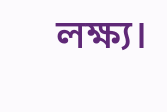লক্ষ্য।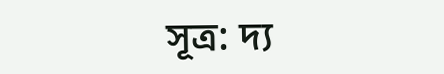সূত্র: দ্য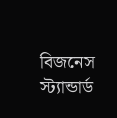বিজনেস স্ট্যান্ডার্ড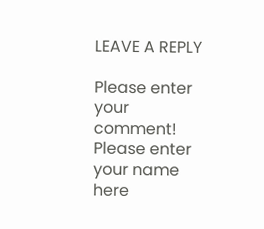LEAVE A REPLY

Please enter your comment!
Please enter your name here